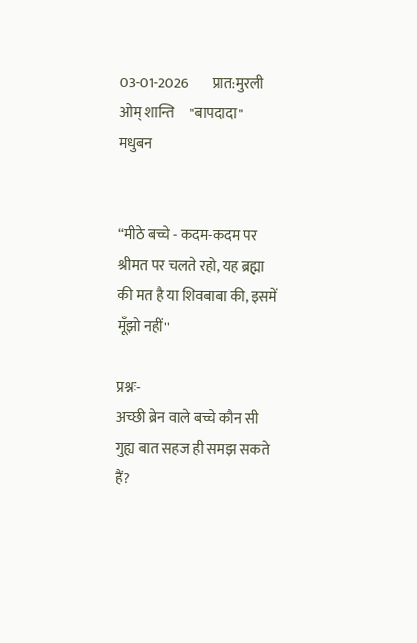03-01-2026        प्रात:मुरली    ओम् शान्ति     "बापदादा"        मधुबन


“मीठे बच्चे - कदम-कदम पर श्रीमत पर चलते रहो, यह ब्रह्मा की मत है या शिवबाबा की, इसमें मूँझो नहीं''

प्रश्नः-
अच्छी ब्रेन वाले बच्चे कौन सी गुह्य बात सहज ही समझ सकते हैं?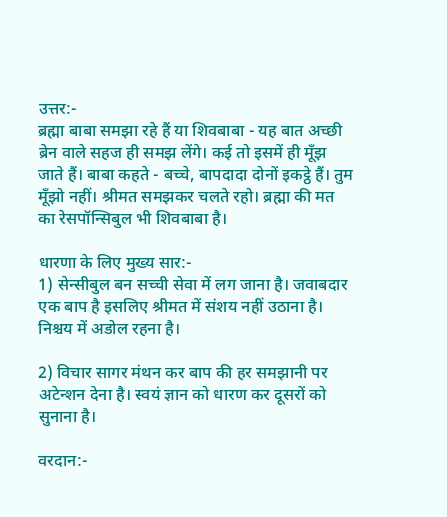उत्तर:-
ब्रह्मा बाबा समझा रहे हैं या शिवबाबा - यह बात अच्छी ब्रेन वाले सहज ही समझ लेंगे। कई तो इसमें ही मूँझ जाते हैं। बाबा कहते - बच्चे, बापदादा दोनों इकट्ठे हैं। तुम मूँझो नहीं। श्रीमत समझकर चलते रहो। ब्रह्मा की मत का रेसपॉन्सिबुल भी शिवबाबा है।

धारणा के लिए मुख्य सार:-
1) सेन्सीबुल बन सच्ची सेवा में लग जाना है। जवाबदार एक बाप है इसलिए श्रीमत में संशय नहीं उठाना है। निश्चय में अडोल रहना है।

2) विचार सागर मंथन कर बाप की हर समझानी पर अटेन्शन देना है। स्वयं ज्ञान को धारण कर दूसरों को सुनाना है।

वरदान:-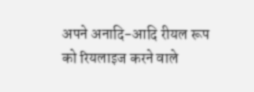अपने अनादि-आदि रीयल रूप को रियलाइज करने वाले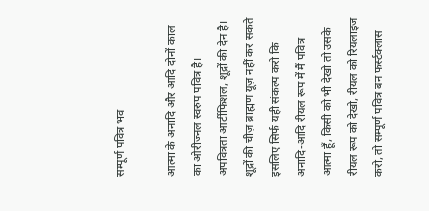सम्पूर्ण पवित्र भव

आत्मा के अनादि और आदि दोनों काल का ओरीज्नल स्वरुप पवित्र है। अपवित्रता आर्टीफिशल, शूद्रों की देन है। शूद्रों की चीज़ ब्राह्मण यूज़ नहीं कर सकते इसलिए सिर्फ यही संकल्प करो कि अनादि-आदि रीयल रूप में मैं पवित्र आत्मा हूँ, किसी को भी देखो तो उसके रीयल रूप को देखो, रीयल को रियलाइज करो, तो सम्पूर्ण पवित्र बन फर्स्टक्लास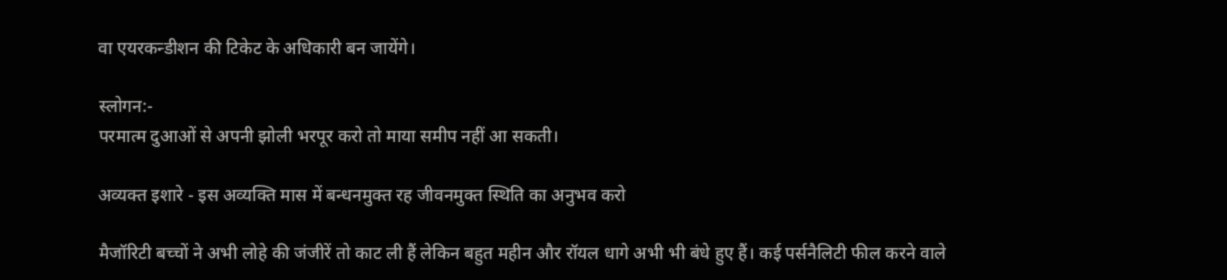वा एयरकन्डीशन की टिकेट के अधिकारी बन जायेंगे।

स्लोगन:-
परमात्म दुआओं से अपनी झोली भरपूर करो तो माया समीप नहीं आ सकती।

अव्यक्त इशारे - इस अव्यक्ति मास में बन्धनमुक्त रह जीवनमुक्त स्थिति का अनुभव करो

मैजॉरिटी बच्चों ने अभी लोहे की जंजीरें तो काट ली हैं लेकिन बहुत महीन और रॉयल धागे अभी भी बंधे हुए हैं। कई पर्सनैलिटी फील करने वाले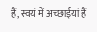हैं, स्वयं में अच्छाईयां हैं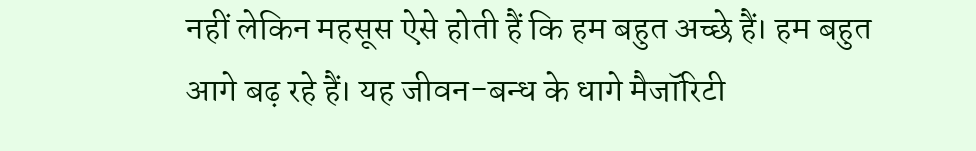नहीं लेकिन महसूस ऐसे होती हैं कि हम बहुत अच्छे हैं। हम बहुत आगे बढ़ रहे हैं। यह जीवन-बन्ध के धागे मैजॉरिटी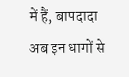में हैं, बापदादा अब इन धागों से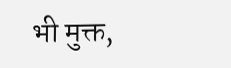भी मुक्त,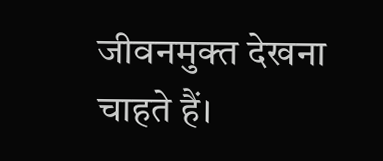जीवनमुक्त देखना चाहते हैं।